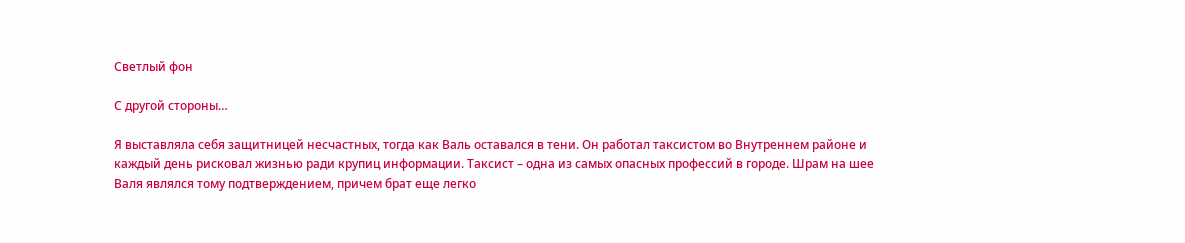Светлый фон

С другой стороны…

Я выставляла себя защитницей несчастных, тогда как Валь оставался в тени. Он работал таксистом во Внутреннем районе и каждый день рисковал жизнью ради крупиц информации. Таксист – одна из самых опасных профессий в городе. Шрам на шее Валя являлся тому подтверждением, причем брат еще легко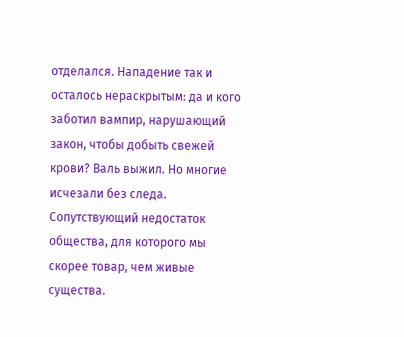отделался. Нападение так и осталось нераскрытым: да и кого заботил вампир, нарушающий закон, чтобы добыть свежей крови? Валь выжил. Но многие исчезали без следа. Сопутствующий недостаток общества, для которого мы скорее товар, чем живые существа.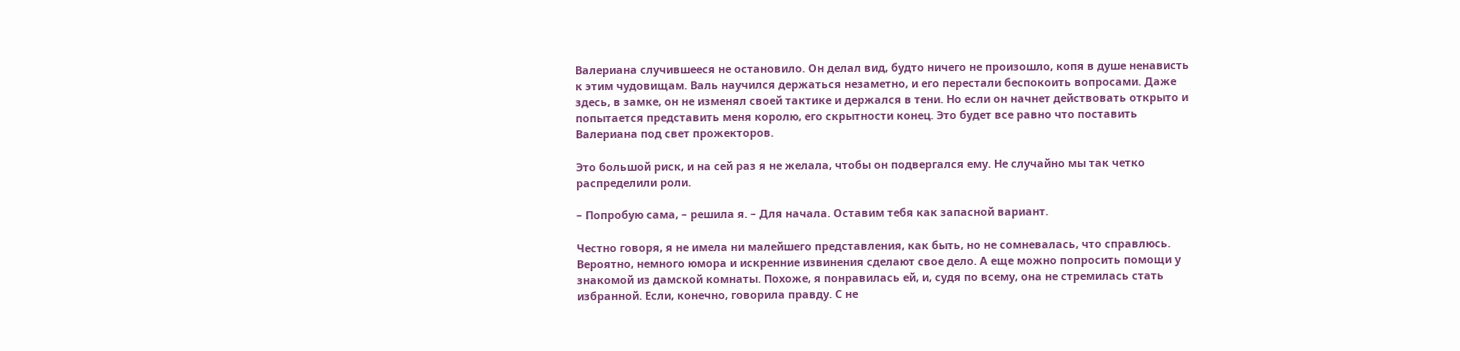Валериана случившееся не остановило. Он делал вид, будто ничего не произошло, копя в душе ненависть к этим чудовищам. Валь научился держаться незаметно, и его перестали беспокоить вопросами. Даже здесь, в замке, он не изменял своей тактике и держался в тени. Но если он начнет действовать открыто и попытается представить меня королю, его скрытности конец. Это будет все равно что поставить Валериана под свет прожекторов.

Это большой риск, и на сей раз я не желала, чтобы он подвергался ему. Не случайно мы так четко распределили роли.

– Попробую сама, – решила я. – Для начала. Оставим тебя как запасной вариант.

Честно говоря, я не имела ни малейшего представления, как быть, но не сомневалась, что справлюсь. Вероятно, немного юмора и искренние извинения сделают свое дело. А еще можно попросить помощи у знакомой из дамской комнаты. Похоже, я понравилась ей, и, судя по всему, она не стремилась стать избранной. Если, конечно, говорила правду. С не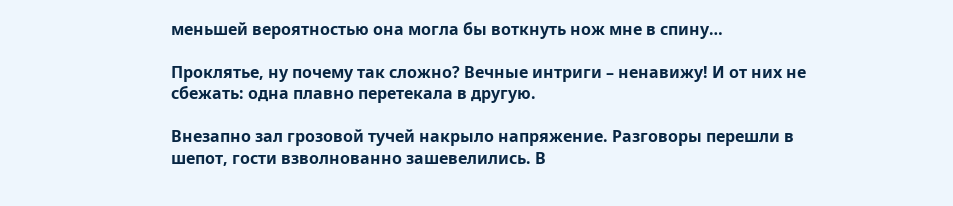меньшей вероятностью она могла бы воткнуть нож мне в спину…

Проклятье, ну почему так сложно? Вечные интриги – ненавижу! И от них не сбежать: одна плавно перетекала в другую.

Внезапно зал грозовой тучей накрыло напряжение. Разговоры перешли в шепот, гости взволнованно зашевелились. В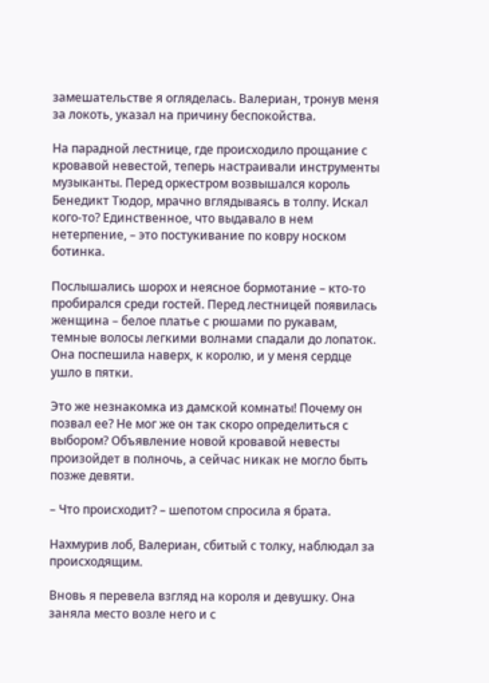замешательстве я огляделась. Валериан, тронув меня за локоть, указал на причину беспокойства.

На парадной лестнице, где происходило прощание с кровавой невестой, теперь настраивали инструменты музыканты. Перед оркестром возвышался король Бенедикт Тюдор, мрачно вглядываясь в толпу. Искал кого-то? Единственное, что выдавало в нем нетерпение, – это постукивание по ковру носком ботинка.

Послышались шорох и неясное бормотание – кто-то пробирался среди гостей. Перед лестницей появилась женщина – белое платье с рюшами по рукавам, темные волосы легкими волнами спадали до лопаток. Она поспешила наверх, к королю, и у меня сердце ушло в пятки.

Это же незнакомка из дамской комнаты! Почему он позвал ее? Не мог же он так скоро определиться с выбором? Объявление новой кровавой невесты произойдет в полночь, а сейчас никак не могло быть позже девяти.

– Что происходит? – шепотом спросила я брата.

Нахмурив лоб, Валериан, сбитый с толку, наблюдал за происходящим.

Вновь я перевела взгляд на короля и девушку. Она заняла место возле него и с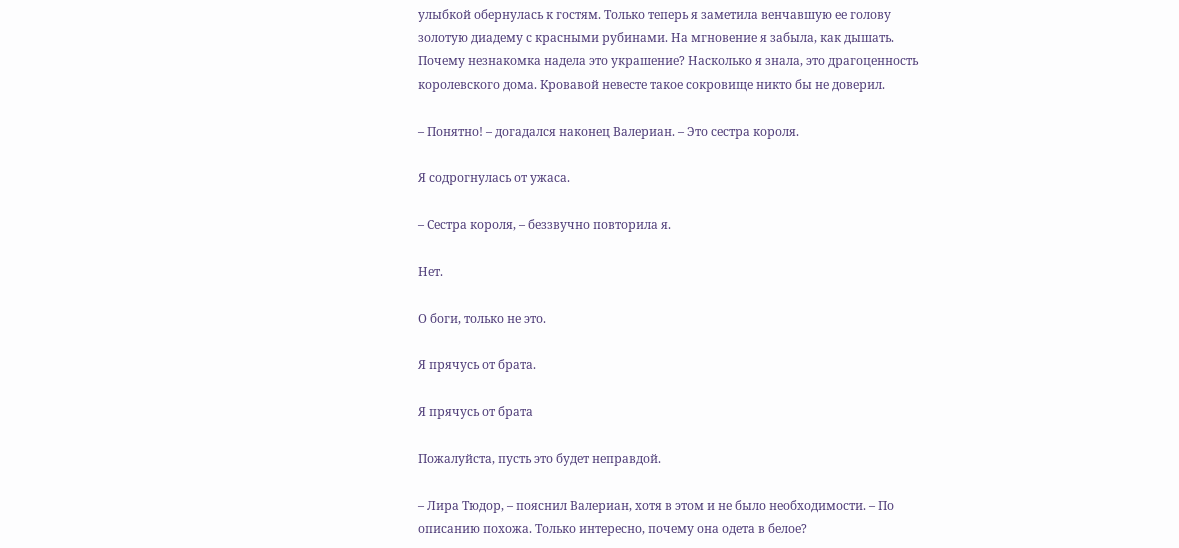улыбкой обернулась к гостям. Только теперь я заметила венчавшую ее голову золотую диадему с красными рубинами. На мгновение я забыла, как дышать. Почему незнакомка надела это украшение? Насколько я знала, это драгоценность королевского дома. Кровавой невесте такое сокровище никто бы не доверил.

– Понятно! – догадался наконец Валериан. – Это сестра короля.

Я содрогнулась от ужаса.

– Сестра короля, – беззвучно повторила я.

Нет.

О боги, только не это.

Я прячусь от брата.

Я прячусь от брата

Пожалуйста, пусть это будет неправдой.

– Лира Тюдор, – пояснил Валериан, хотя в этом и не было необходимости. – По описанию похожа. Только интересно, почему она одета в белое?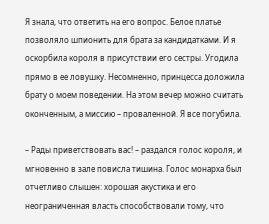Я знала, что ответить на его вопрос. Белое платье позволяло шпионить для брата за кандидатками. И я оскорбила короля в присутствии его сестры. Угодила прямо в ее ловушку. Несомненно, принцесса доложила брату о моем поведении. На этом вечер можно считать оконченным, а миссию – проваленной. Я все погубила.

– Рады приветствовать вас! – раздался голос короля, и мгновенно в зале повисла тишина. Голос монарха был отчетливо слышен: хорошая акустика и его неограниченная власть способствовали тому, что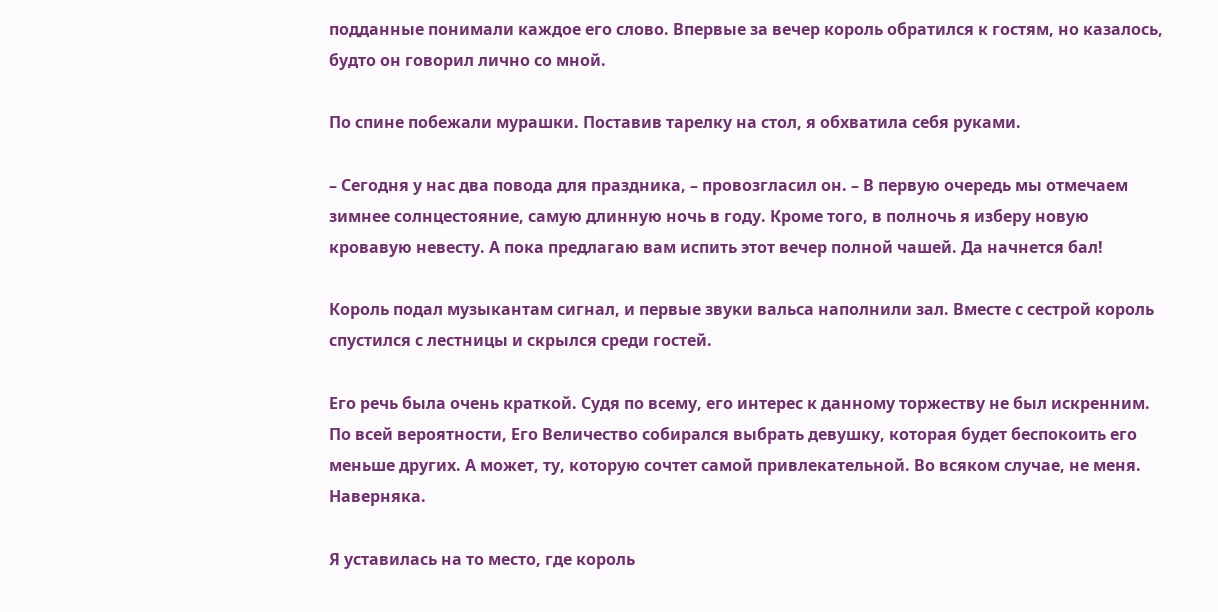подданные понимали каждое его слово. Впервые за вечер король обратился к гостям, но казалось, будто он говорил лично со мной.

По спине побежали мурашки. Поставив тарелку на стол, я обхватила себя руками.

– Сегодня у нас два повода для праздника, – провозгласил он. – В первую очередь мы отмечаем зимнее солнцестояние, самую длинную ночь в году. Кроме того, в полночь я изберу новую кровавую невесту. А пока предлагаю вам испить этот вечер полной чашей. Да начнется бал!

Король подал музыкантам сигнал, и первые звуки вальса наполнили зал. Вместе с сестрой король спустился с лестницы и скрылся среди гостей.

Его речь была очень краткой. Судя по всему, его интерес к данному торжеству не был искренним. По всей вероятности, Его Величество собирался выбрать девушку, которая будет беспокоить его меньше других. А может, ту, которую сочтет самой привлекательной. Во всяком случае, не меня. Наверняка.

Я уставилась на то место, где король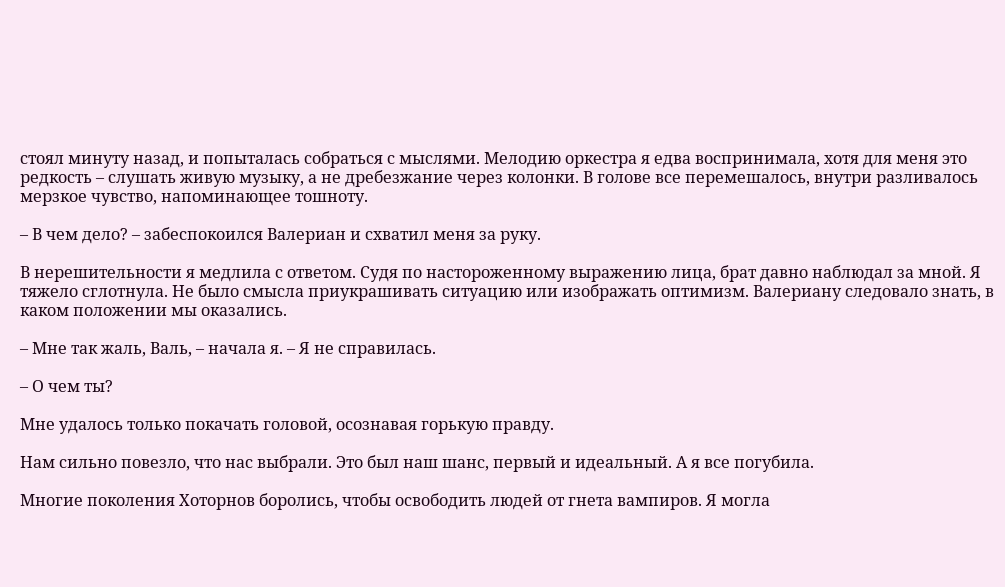стоял минуту назад, и попыталась собраться с мыслями. Мелодию оркестра я едва воспринимала, хотя для меня это редкость – слушать живую музыку, а не дребезжание через колонки. В голове все перемешалось, внутри разливалось мерзкое чувство, напоминающее тошноту.

– В чем дело? – забеспокоился Валериан и схватил меня за руку.

В нерешительности я медлила с ответом. Судя по настороженному выражению лица, брат давно наблюдал за мной. Я тяжело сглотнула. Не было смысла приукрашивать ситуацию или изображать оптимизм. Валериану следовало знать, в каком положении мы оказались.

– Мне так жаль, Валь, – начала я. – Я не справилась.

– О чем ты?

Мне удалось только покачать головой, осознавая горькую правду.

Нам сильно повезло, что нас выбрали. Это был наш шанс, первый и идеальный. А я все погубила.

Многие поколения Хоторнов боролись, чтобы освободить людей от гнета вампиров. Я могла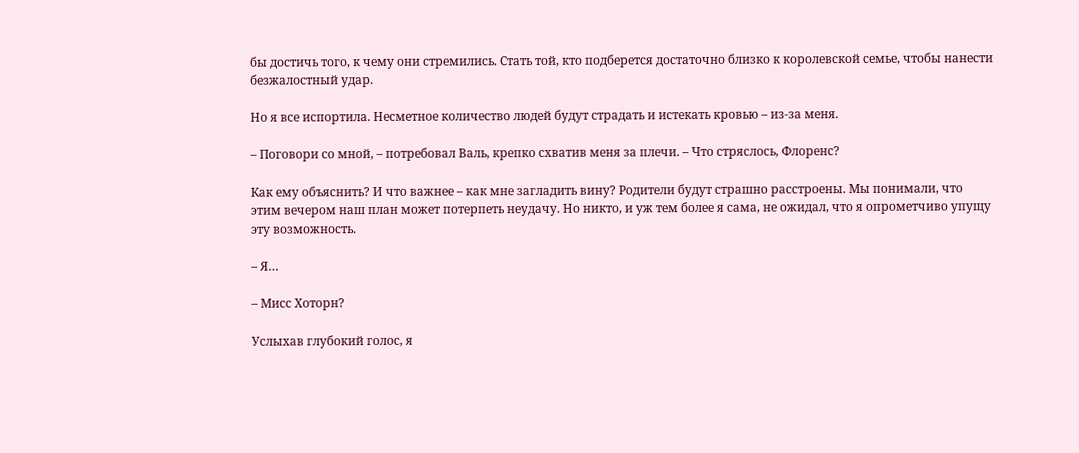бы достичь того, к чему они стремились. Стать той, кто подберется достаточно близко к королевской семье, чтобы нанести безжалостный удар.

Но я все испортила. Несметное количество людей будут страдать и истекать кровью – из-за меня.

– Поговори со мной, – потребовал Валь, крепко схватив меня за плечи. – Что стряслось, Флоренс?

Как ему объяснить? И что важнее – как мне загладить вину? Родители будут страшно расстроены. Мы понимали, что этим вечером наш план может потерпеть неудачу. Но никто, и уж тем более я сама, не ожидал, что я опрометчиво упущу эту возможность.

– Я…

– Мисс Хоторн?

Услыхав глубокий голос, я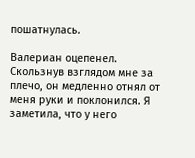пошатнулась.

Валериан оцепенел. Скользнув взглядом мне за плечо, он медленно отнял от меня руки и поклонился. Я заметила, что у него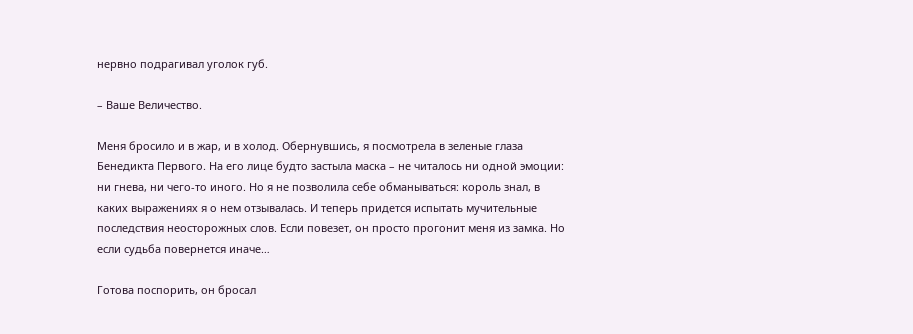нервно подрагивал уголок губ.

– Ваше Величество.

Меня бросило и в жар, и в холод. Обернувшись, я посмотрела в зеленые глаза Бенедикта Первого. На его лице будто застыла маска – не читалось ни одной эмоции: ни гнева, ни чего-то иного. Но я не позволила себе обманываться: король знал, в каких выражениях я о нем отзывалась. И теперь придется испытать мучительные последствия неосторожных слов. Если повезет, он просто прогонит меня из замка. Но если судьба повернется иначе…

Готова поспорить, он бросал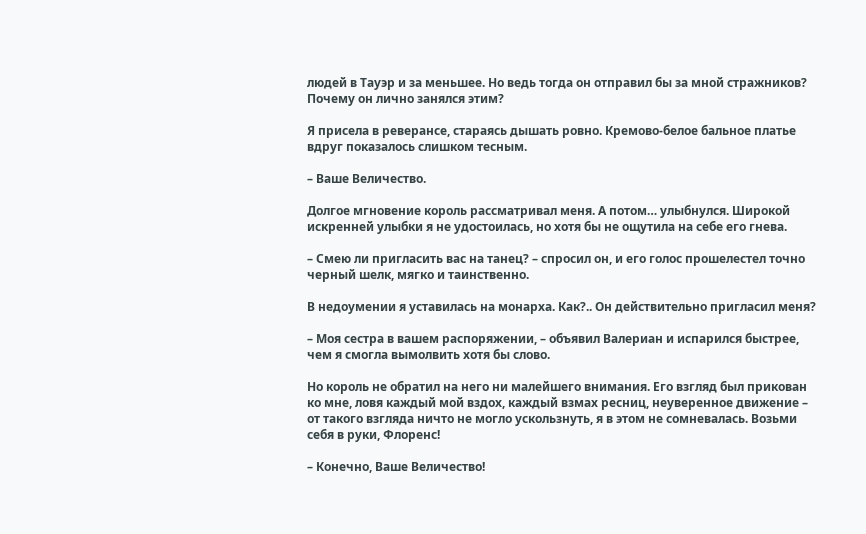людей в Тауэр и за меньшее. Но ведь тогда он отправил бы за мной стражников? Почему он лично занялся этим?

Я присела в реверансе, стараясь дышать ровно. Кремово-белое бальное платье вдруг показалось слишком тесным.

– Ваше Величество.

Долгое мгновение король рассматривал меня. А потом… улыбнулся. Широкой искренней улыбки я не удостоилась, но хотя бы не ощутила на себе его гнева.

– Смею ли пригласить вас на танец? – спросил он, и его голос прошелестел точно черный шелк, мягко и таинственно.

В недоумении я уставилась на монарха. Как?.. Он действительно пригласил меня?

– Моя сестра в вашем распоряжении, – объявил Валериан и испарился быстрее, чем я смогла вымолвить хотя бы слово.

Но король не обратил на него ни малейшего внимания. Его взгляд был прикован ко мне, ловя каждый мой вздох, каждый взмах ресниц, неуверенное движение – от такого взгляда ничто не могло ускользнуть, я в этом не сомневалась. Возьми себя в руки, Флоренс!

– Конечно, Ваше Величество!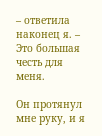– ответила наконец я. – Это большая честь для меня.

Он протянул мне руку, и я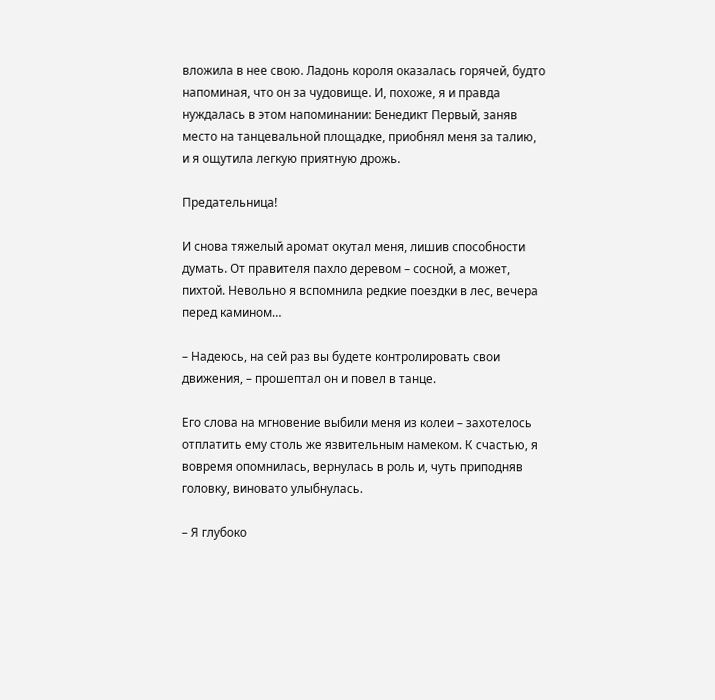вложила в нее свою. Ладонь короля оказалась горячей, будто напоминая, что он за чудовище. И, похоже, я и правда нуждалась в этом напоминании: Бенедикт Первый, заняв место на танцевальной площадке, приобнял меня за талию, и я ощутила легкую приятную дрожь.

Предательница!

И снова тяжелый аромат окутал меня, лишив способности думать. От правителя пахло деревом – сосной, а может, пихтой. Невольно я вспомнила редкие поездки в лес, вечера перед камином…

– Надеюсь, на сей раз вы будете контролировать свои движения, – прошептал он и повел в танце.

Его слова на мгновение выбили меня из колеи – захотелось отплатить ему столь же язвительным намеком. К счастью, я вовремя опомнилась, вернулась в роль и, чуть приподняв головку, виновато улыбнулась.

– Я глубоко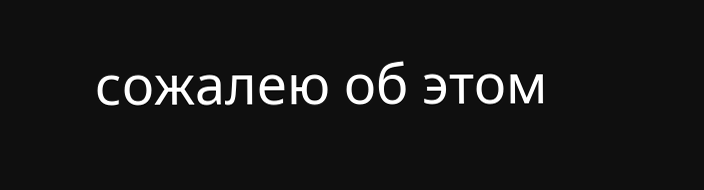сожалею об этом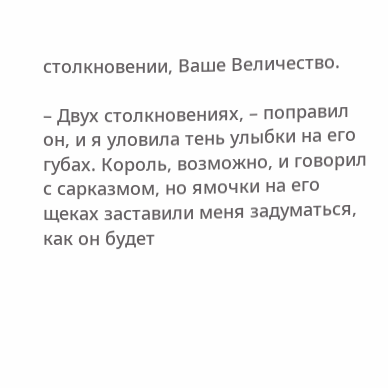столкновении, Ваше Величество.

– Двух столкновениях, – поправил он, и я уловила тень улыбки на его губах. Король, возможно, и говорил с сарказмом, но ямочки на его щеках заставили меня задуматься, как он будет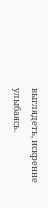выглядеть, искренне улыбаясь.